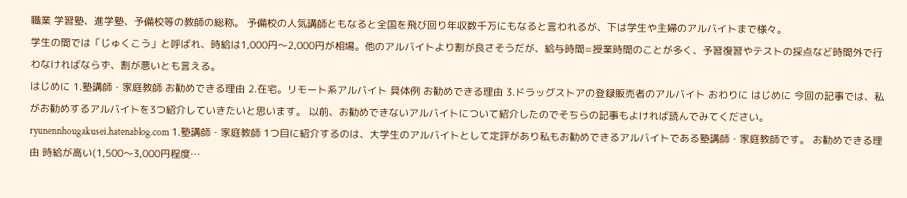職業 学習塾、進学塾、予備校等の教師の総称。 予備校の人気講師ともなると全国を飛び回り年収数千万にもなると言われるが、下は学生や主婦のアルバイトまで様々。
学生の間では「じゅくこう」と呼ばれ、時給は1,000円〜2,000円が相場。他のアルバイトより割が良さそうだが、給与時間=授業時間のことが多く、予習復習やテストの採点など時間外で行わなければならず、割が悪いとも言える。
はじめに 1.塾講師・家庭教師 お勧めできる理由 2.在宅。リモート系アルバイト 具体例 お勧めできる理由 3.ドラッグストアの登録販売者のアルバイト おわりに はじめに 今回の記事では、私がお勧めするアルバイトを3つ紹介していきたいと思います。 以前、お勧めできないアルバイトについて紹介したのでそちらの記事もよければ読んでみてください。 ryunennhougakusei.hatenablog.com 1.塾講師・家庭教師 1つ目に紹介するのは、大学生のアルバイトとして定評があり私もお勧めできるアルバイトである塾講師・家庭教師です。 お勧めできる理由 時給が高い(1,500〜3,000円程度…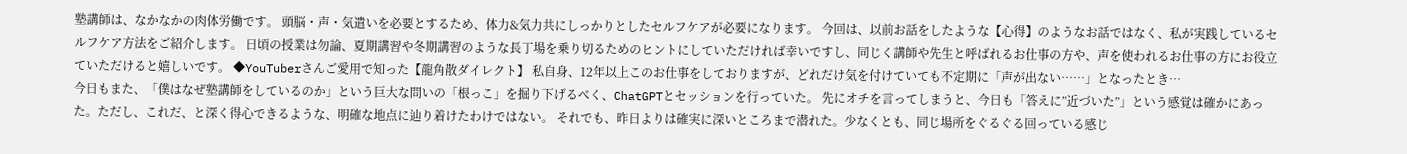塾講師は、なかなかの肉体労働です。 頭脳・声・気遣いを必要とするため、体力&気力共にしっかりとしたセルフケアが必要になります。 今回は、以前お話をしたような【心得】のようなお話ではなく、私が実践しているセルフケア方法をご紹介します。 日頃の授業は勿論、夏期講習や冬期講習のような長丁場を乗り切るためのヒントにしていただければ幸いですし、同じく講師や先生と呼ばれるお仕事の方や、声を使われるお仕事の方にお役立ていただけると嬉しいです。 ◆YouTuberさんご愛用で知った【龍角散ダイレクト】 私自身、12年以上このお仕事をしておりますが、どれだけ気を付けていても不定期に「声が出ない……」となったとき…
今日もまた、「僕はなぜ塾講師をしているのか」という巨大な問いの「根っこ」を掘り下げるべく、ChatGPTとセッションを行っていた。 先にオチを言ってしまうと、今日も「答えに”近づいた”」という感覚は確かにあった。ただし、これだ、と深く得心できるような、明確な地点に辿り着けたわけではない。 それでも、昨日よりは確実に深いところまで潜れた。少なくとも、同じ場所をぐるぐる回っている感じ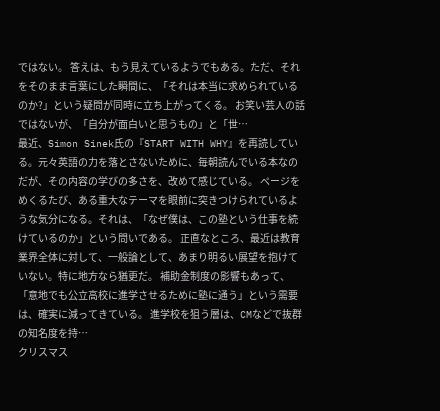ではない。 答えは、もう見えているようでもある。ただ、それをそのまま言葉にした瞬間に、「それは本当に求められているのか?」という疑問が同時に立ち上がってくる。 お笑い芸人の話ではないが、「自分が面白いと思うもの」と「世…
最近、Simon Sinek氏の『START WITH WHY』を再読している。元々英語の力を落とさないために、毎朝読んでいる本なのだが、その内容の学びの多さを、改めて感じている。 ページをめくるたび、ある重大なテーマを眼前に突きつけられているような気分になる。それは、「なぜ僕は、この塾という仕事を続けているのか」という問いである。 正直なところ、最近は教育業界全体に対して、一般論として、あまり明るい展望を抱けていない。特に地方なら猶更だ。 補助金制度の影響もあって、「意地でも公立高校に進学させるために塾に通う」という需要は、確実に減ってきている。 進学校を狙う層は、CMなどで抜群の知名度を持…
クリスマス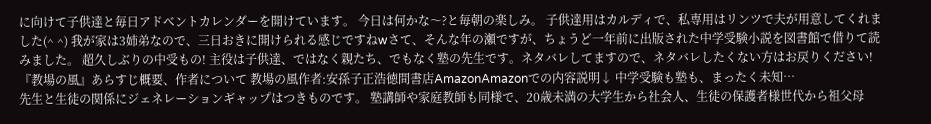に向けて子供達と毎日アドベントカレンダーを開けています。 今日は何かな〜?と毎朝の楽しみ。 子供達用はカルディで、私専用はリンツで夫が用意してくれました(^ ^) 我が家は3姉弟なので、三日おきに開けられる感じですねwさて、そんな年の瀬ですが、ちょうど一年前に出版された中学受験小説を図書館で借りて読みました。 超久しぶりの中受もの! 主役は子供達、ではなく親たち、でもなく塾の先生です。ネタバレしてますので、ネタバレしたくない方はお戻りください! 『教場の風』あらすじ概要、作者について 教場の風作者:安孫子正浩徳間書店AmazonAmazonでの内容説明↓ 中学受験も塾も、まったく未知…
先生と生徒の関係にジェネレーションギャップはつきものです。 塾講師や家庭教師も同様で、20歳未満の大学生から社会人、生徒の保護者様世代から祖父母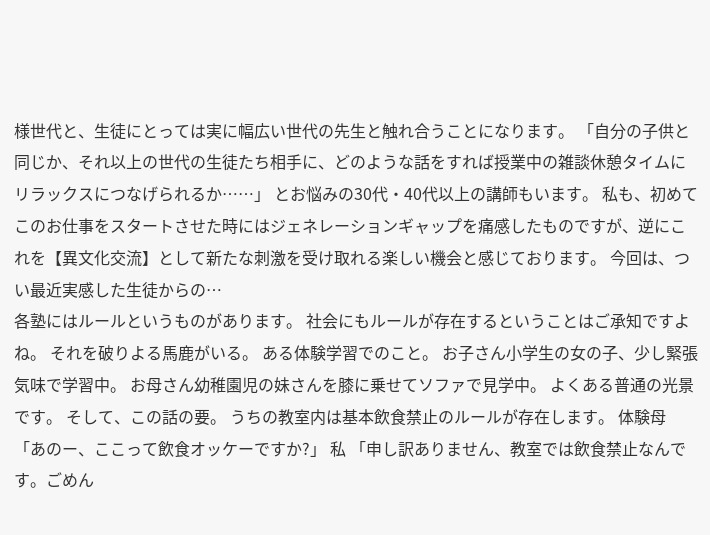様世代と、生徒にとっては実に幅広い世代の先生と触れ合うことになります。 「自分の子供と同じか、それ以上の世代の生徒たち相手に、どのような話をすれば授業中の雑談休憩タイムにリラックスにつなげられるか……」 とお悩みの30代・40代以上の講師もいます。 私も、初めてこのお仕事をスタートさせた時にはジェネレーションギャップを痛感したものですが、逆にこれを【異文化交流】として新たな刺激を受け取れる楽しい機会と感じております。 今回は、つい最近実感した生徒からの…
各塾にはルールというものがあります。 社会にもルールが存在するということはご承知ですよね。 それを破りよる馬鹿がいる。 ある体験学習でのこと。 お子さん小学生の女の子、少し緊張気味で学習中。 お母さん幼稚園児の妹さんを膝に乗せてソファで見学中。 よくある普通の光景です。 そして、この話の要。 うちの教室内は基本飲食禁止のルールが存在します。 体験母 「あのー、ここって飲食オッケーですか?」 私 「申し訳ありません、教室では飲食禁止なんです。ごめん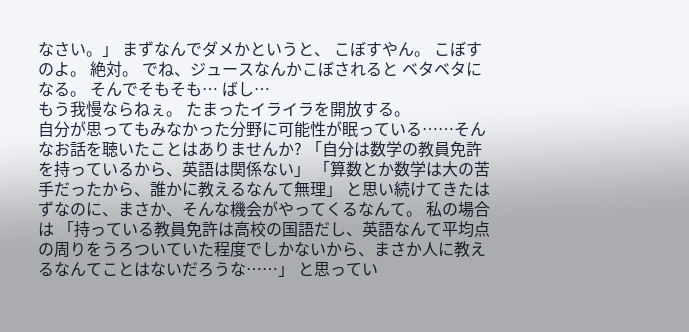なさい。」 まずなんでダメかというと、 こぼすやん。 こぼすのよ。 絶対。 でね、ジュースなんかこぼされると ベタベタになる。 そんでそもそも… ばし…
もう我慢ならねぇ。 たまったイライラを開放する。
自分が思ってもみなかった分野に可能性が眠っている……そんなお話を聴いたことはありませんか? 「自分は数学の教員免許を持っているから、英語は関係ない」 「算数とか数学は大の苦手だったから、誰かに教えるなんて無理」 と思い続けてきたはずなのに、まさか、そんな機会がやってくるなんて。 私の場合は 「持っている教員免許は高校の国語だし、英語なんて平均点の周りをうろついていた程度でしかないから、まさか人に教えるなんてことはないだろうな……」 と思ってい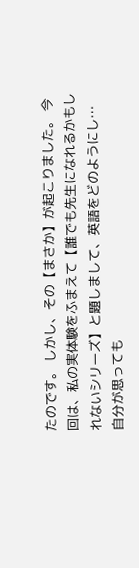たのです。 しかし、その【まさか】が起こりました。 今回は、私の実体験をふまえて【誰でも先生になれるかもしれないシリーズ】と題しまして、英語をどのようにし…
自分が思っても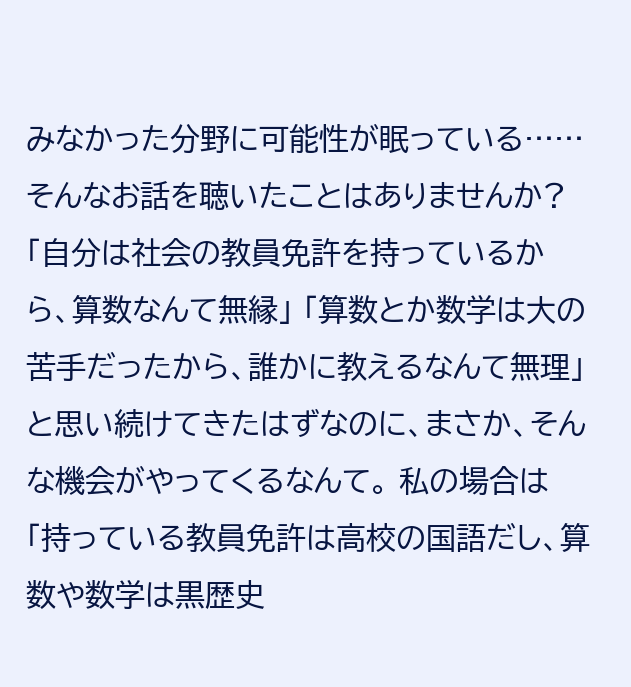みなかった分野に可能性が眠っている……そんなお話を聴いたことはありませんか? 「自分は社会の教員免許を持っているから、算数なんて無縁」 「算数とか数学は大の苦手だったから、誰かに教えるなんて無理」 と思い続けてきたはずなのに、まさか、そんな機会がやってくるなんて。 私の場合は 「持っている教員免許は高校の国語だし、算数や数学は黒歴史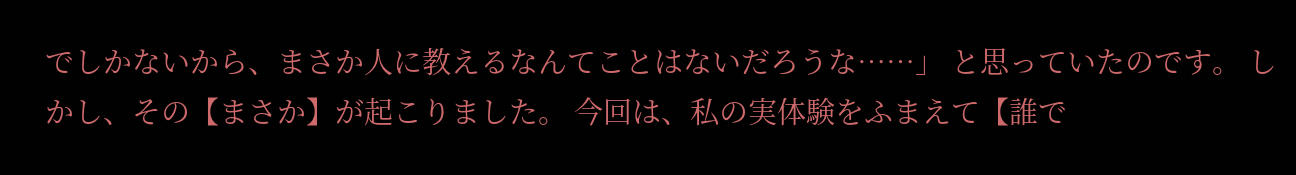でしかないから、まさか人に教えるなんてことはないだろうな……」 と思っていたのです。 しかし、その【まさか】が起こりました。 今回は、私の実体験をふまえて【誰で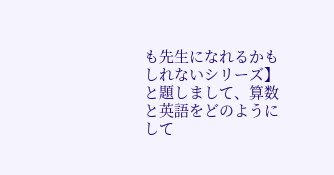も先生になれるかもしれないシリーズ】と題しまして、算数と英語をどのようにして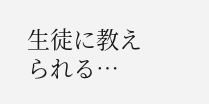生徒に教えられる…